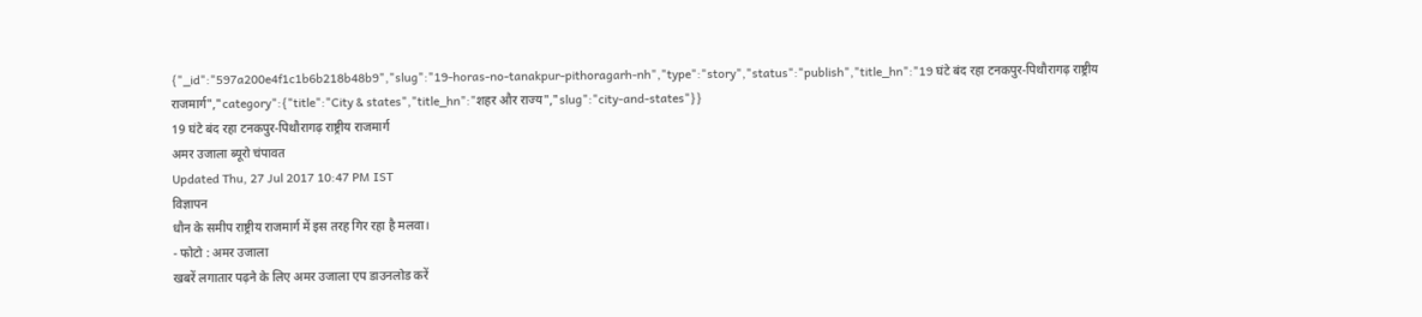{"_id":"597a200e4f1c1b6b218b48b9","slug":"19-horas-no-tanakpur-pithoragarh-nh","type":"story","status":"publish","title_hn":"19 घंटे बंद रहा टनकपुर-पिथौरागढ़ राष्ट्रीय राजमार्ग","category":{"title":"City & states","title_hn":"शहर और राज्य","slug":"city-and-states"}}
19 घंटे बंद रहा टनकपुर-पिथौरागढ़ राष्ट्रीय राजमार्ग
अमर उजाला ब्यूरो चंपावत
Updated Thu, 27 Jul 2017 10:47 PM IST
विज्ञापन
धौन के समीप राष्ट्रीय राजमार्ग में इस तरह गिर रहा है मलवा।
- फोटो : अमर उजाला
खबरें लगातार पढ़ने के लिए अमर उजाला एप डाउनलोड करें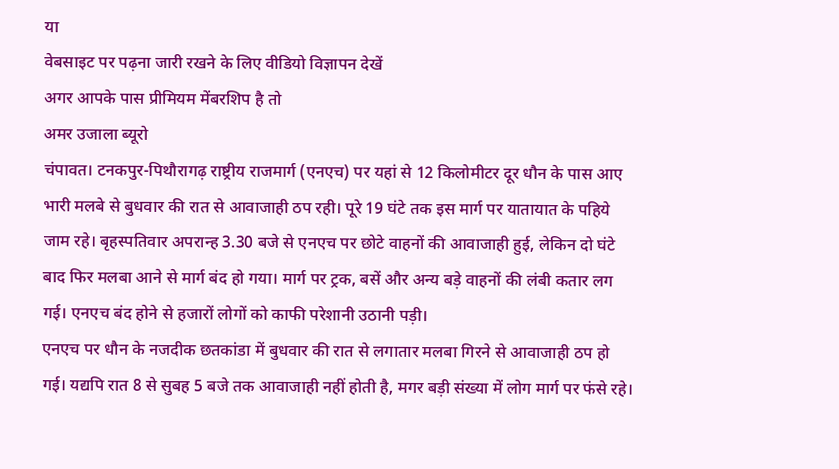या
वेबसाइट पर पढ़ना जारी रखने के लिए वीडियो विज्ञापन देखें
अगर आपके पास प्रीमियम मेंबरशिप है तो
अमर उजाला ब्यूरो
चंपावत। टनकपुर-पिथौरागढ़ राष्ट्रीय राजमार्ग (एनएच) पर यहां से 12 किलोमीटर दूर धौन के पास आए भारी मलबे से बुधवार की रात से आवाजाही ठप रही। पूरे 19 घंटे तक इस मार्ग पर यातायात के पहिये जाम रहे। बृहस्पतिवार अपरान्ह 3.30 बजे से एनएच पर छोटे वाहनों की आवाजाही हुई, लेकिन दो घंटे बाद फिर मलबा आने से मार्ग बंद हो गया। मार्ग पर ट्रक, बसें और अन्य बड़े वाहनों की लंबी कतार लग गई। एनएच बंद होने से हजारों लोगों को काफी परेशानी उठानी पड़ी।
एनएच पर धौन के नजदीक छतकांडा में बुधवार की रात से लगातार मलबा गिरने से आवाजाही ठप हो गई। यद्यपि रात 8 से सुबह 5 बजे तक आवाजाही नहीं होती है, मगर बड़ी संख्या में लोग मार्ग पर फंसे रहे।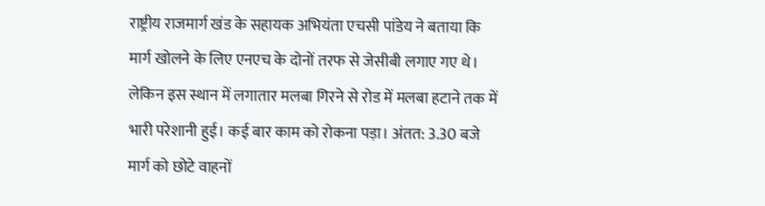राष्ट्रीय राजमार्ग खंड के सहायक अभियंता एचसी पांडेय ने बताया कि मार्ग खोलने के लिए एनएच के दोनों तरफ से जेसीबी लगाए गए थे। लेकिन इस स्थान में लगातार मलबा गिरने से रोड में मलबा हटाने तक में भारी परेशानी हुई। कई बार काम को रोकना पड़ा। अंतत: 3.30 बजे मार्ग को छोटे वाहनों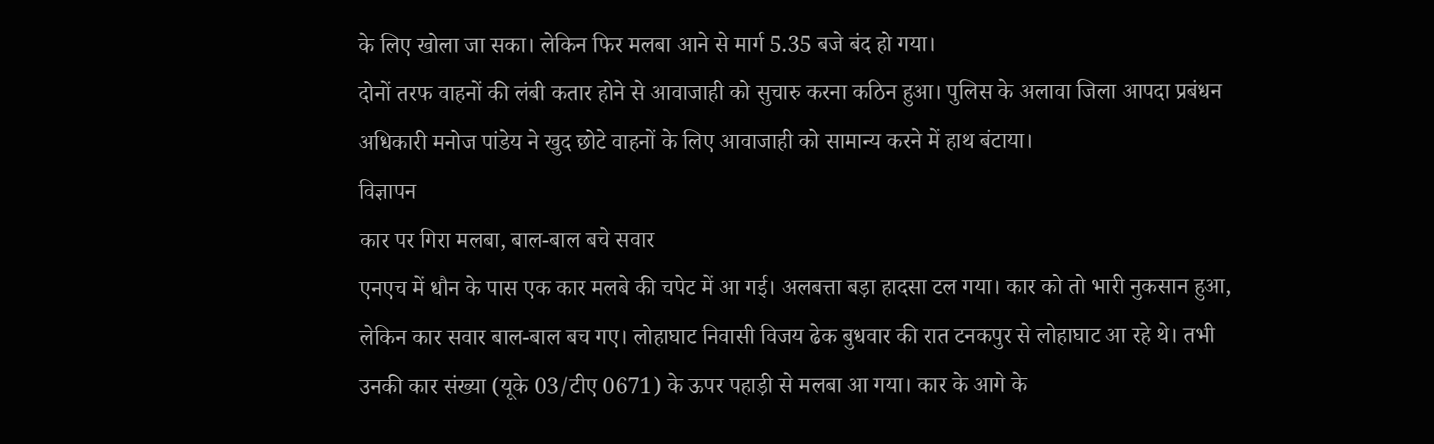के लिए खोला जा सका। लेकिन फिर मलबा आने से मार्ग 5.35 बजे बंद हो गया।
दोनों तरफ वाहनों की लंबी कतार होने से आवाजाही को सुचारु करना कठिन हुआ। पुलिस के अलावा जिला आपदा प्रबंधन अधिकारी मनोज पांडेय ने खुद छोटे वाहनों के लिए आवाजाही को सामान्य करने में हाथ बंटाया।
विज्ञापन
कार पर गिरा मलबा, बाल-बाल बचे सवार
एनएच में धौन के पास एक कार मलबे की चपेट में आ गई। अलबत्ता बड़ा हादसा टल गया। कार को तो भारी नुकसान हुआ, लेकिन कार सवार बाल-बाल बच गए। लोहाघाट निवासी विजय ढेक बुधवार की रात टनकपुर से लोहाघाट आ रहे थे। तभी उनकी कार संख्या (यूके 03/टीए 0671) के ऊपर पहाड़ी से मलबा आ गया। कार के आगे के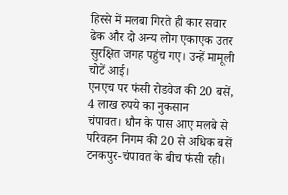हिस्से में मलबा गिरते ही कार सवार ढेक और दो अन्य लोग एकाएक उतर सुरक्षित जगह पहुंच गए। उन्हें मामूली चोटें आई।
एनएच पर फंसी रोडवेज की 20 बसें, 4 लाख रुपये का नुकसान
चंपावत। धौन के पास आए मलबे से परिवहन निगम की 20 से अधिक बसें टनकपुर-चंपावत के बीच फंसी रही।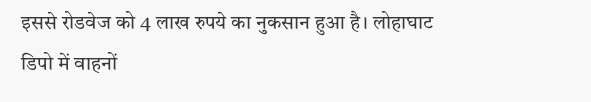इससे रोडवेज को 4 लाख रुपये का नुकसान हुआ है। लोहाघाट डिपो में वाहनों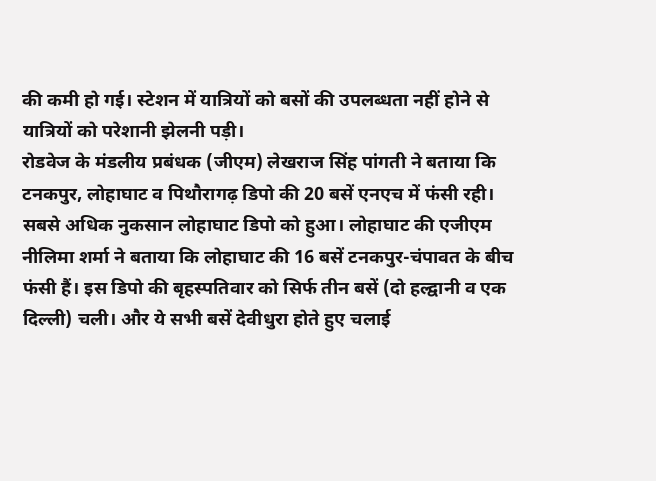की कमी हो गई। स्टेशन में यात्रियों को बसों की उपलब्धता नहीं होने से यात्रियों को परेशानी झेलनी पड़ी।
रोडवेज के मंडलीय प्रबंधक (जीएम) लेखराज सिंह पांगती ने बताया कि टनकपुर, लोहाघाट व पिथौरागढ़ डिपो की 20 बसें एनएच में फंसी रही। सबसे अधिक नुकसान लोहाघाट डिपो को हुआ। लोहाघाट की एजीएम नीलिमा शर्मा ने बताया कि लोहाघाट की 16 बसें टनकपुर-चंपावत के बीच फंसी हैं। इस डिपो की बृहस्पतिवार को सिर्फ तीन बसें (दो हल्द्वानी व एक दिल्ली) चली। और ये सभी बसें देवीधुरा होते हुए चलाई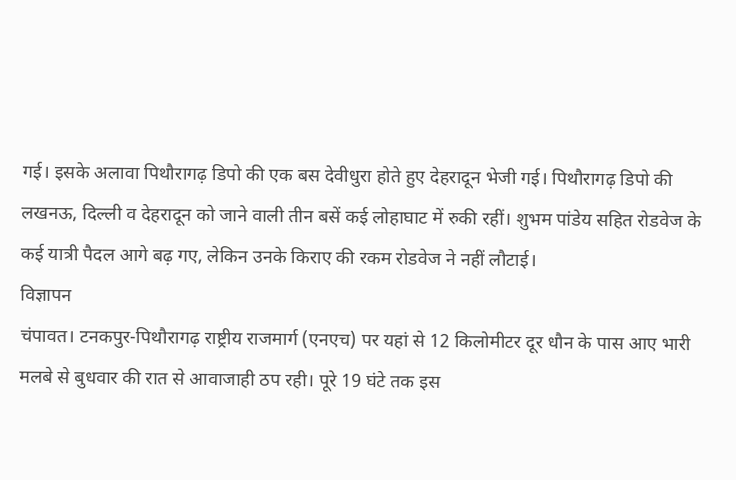गई। इसके अलावा पिथौरागढ़ डिपो की एक बस देवीधुरा होते हुए देहरादून भेजी गई। पिथौरागढ़ डिपो की लखनऊ, दिल्ली व देहरादून को जाने वाली तीन बसें कई लोहाघाट में रुकी रहीं। शुभम पांडेय सहित रोडवेज के कई यात्री पैदल आगे बढ़ गए, लेकिन उनके किराए की रकम रोडवेज ने नहीं लौटाई।
विज्ञापन
चंपावत। टनकपुर-पिथौरागढ़ राष्ट्रीय राजमार्ग (एनएच) पर यहां से 12 किलोमीटर दूर धौन के पास आए भारी मलबे से बुधवार की रात से आवाजाही ठप रही। पूरे 19 घंटे तक इस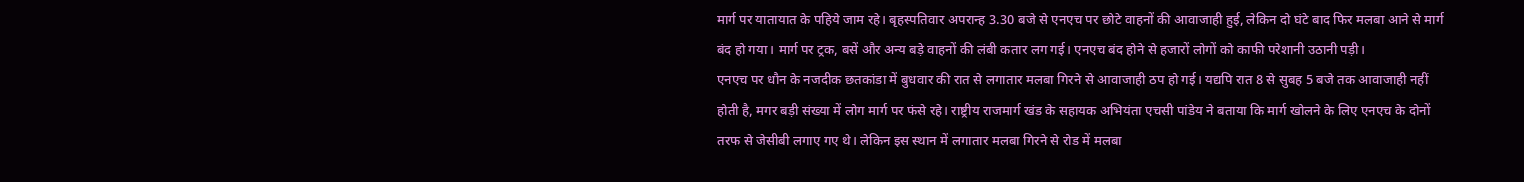मार्ग पर यातायात के पहिये जाम रहे। बृहस्पतिवार अपरान्ह 3.30 बजे से एनएच पर छोटे वाहनों की आवाजाही हुई, लेकिन दो घंटे बाद फिर मलबा आने से मार्ग बंद हो गया। मार्ग पर ट्रक, बसें और अन्य बड़े वाहनों की लंबी कतार लग गई। एनएच बंद होने से हजारों लोगों को काफी परेशानी उठानी पड़ी।
एनएच पर धौन के नजदीक छतकांडा में बुधवार की रात से लगातार मलबा गिरने से आवाजाही ठप हो गई। यद्यपि रात 8 से सुबह 5 बजे तक आवाजाही नहीं होती है, मगर बड़ी संख्या में लोग मार्ग पर फंसे रहे। राष्ट्रीय राजमार्ग खंड के सहायक अभियंता एचसी पांडेय ने बताया कि मार्ग खोलने के लिए एनएच के दोनों तरफ से जेसीबी लगाए गए थे। लेकिन इस स्थान में लगातार मलबा गिरने से रोड में मलबा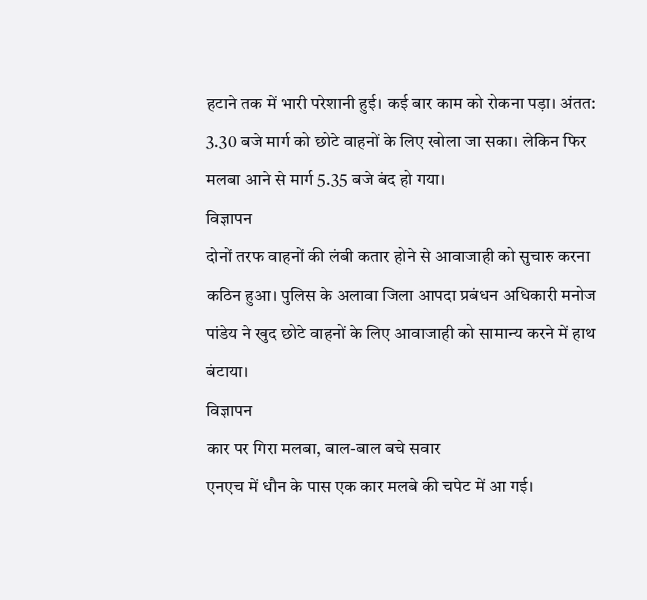हटाने तक में भारी परेशानी हुई। कई बार काम को रोकना पड़ा। अंतत: 3.30 बजे मार्ग को छोटे वाहनों के लिए खोला जा सका। लेकिन फिर मलबा आने से मार्ग 5.35 बजे बंद हो गया।
विज्ञापन
दोनों तरफ वाहनों की लंबी कतार होने से आवाजाही को सुचारु करना कठिन हुआ। पुलिस के अलावा जिला आपदा प्रबंधन अधिकारी मनोज पांडेय ने खुद छोटे वाहनों के लिए आवाजाही को सामान्य करने में हाथ बंटाया।
विज्ञापन
कार पर गिरा मलबा, बाल-बाल बचे सवार
एनएच में धौन के पास एक कार मलबे की चपेट में आ गई।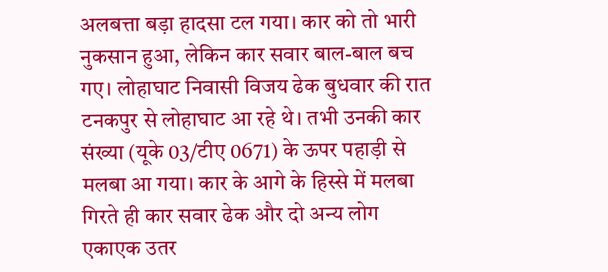अलबत्ता बड़ा हादसा टल गया। कार को तो भारी नुकसान हुआ, लेकिन कार सवार बाल-बाल बच गए। लोहाघाट निवासी विजय ढेक बुधवार की रात टनकपुर से लोहाघाट आ रहे थे। तभी उनकी कार संख्या (यूके 03/टीए 0671) के ऊपर पहाड़ी से मलबा आ गया। कार के आगे के हिस्से में मलबा गिरते ही कार सवार ढेक और दो अन्य लोग एकाएक उतर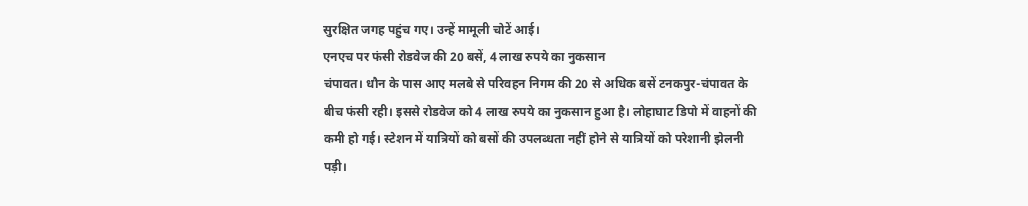सुरक्षित जगह पहुंच गए। उन्हें मामूली चोटें आई।
एनएच पर फंसी रोडवेज की 20 बसें, 4 लाख रुपये का नुकसान
चंपावत। धौन के पास आए मलबे से परिवहन निगम की 20 से अधिक बसें टनकपुर-चंपावत के बीच फंसी रही। इससे रोडवेज को 4 लाख रुपये का नुकसान हुआ है। लोहाघाट डिपो में वाहनों की कमी हो गई। स्टेशन में यात्रियों को बसों की उपलब्धता नहीं होने से यात्रियों को परेशानी झेलनी पड़ी।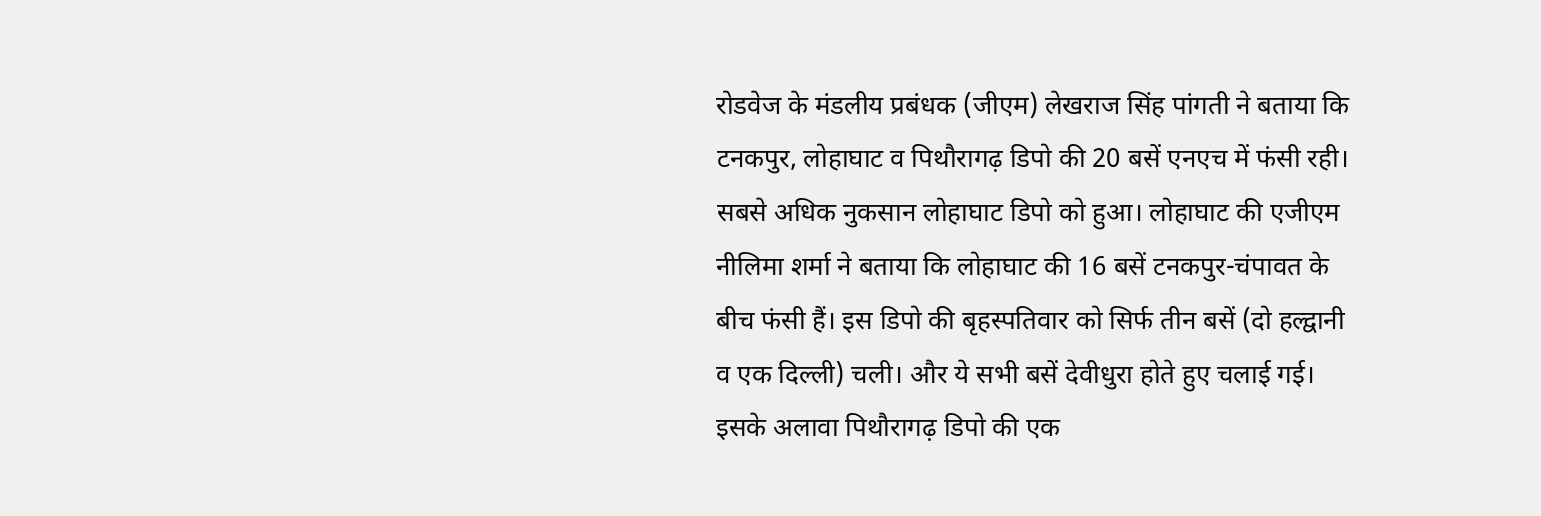रोडवेज के मंडलीय प्रबंधक (जीएम) लेखराज सिंह पांगती ने बताया कि टनकपुर, लोहाघाट व पिथौरागढ़ डिपो की 20 बसें एनएच में फंसी रही। सबसे अधिक नुकसान लोहाघाट डिपो को हुआ। लोहाघाट की एजीएम नीलिमा शर्मा ने बताया कि लोहाघाट की 16 बसें टनकपुर-चंपावत के बीच फंसी हैं। इस डिपो की बृहस्पतिवार को सिर्फ तीन बसें (दो हल्द्वानी व एक दिल्ली) चली। और ये सभी बसें देवीधुरा होते हुए चलाई गई। इसके अलावा पिथौरागढ़ डिपो की एक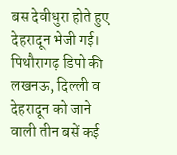बस देवीधुरा होते हुए देहरादून भेजी गई। पिथौरागढ़ डिपो की लखनऊ, दिल्ली व देहरादून को जाने वाली तीन बसें कई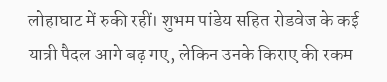लोहाघाट में रुकी रहीं। शुभम पांडेय सहित रोडवेज के कई यात्री पैदल आगे बढ़ गए, लेकिन उनके किराए की रकम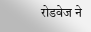रोडवेज ने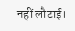नहीं लौटाई।